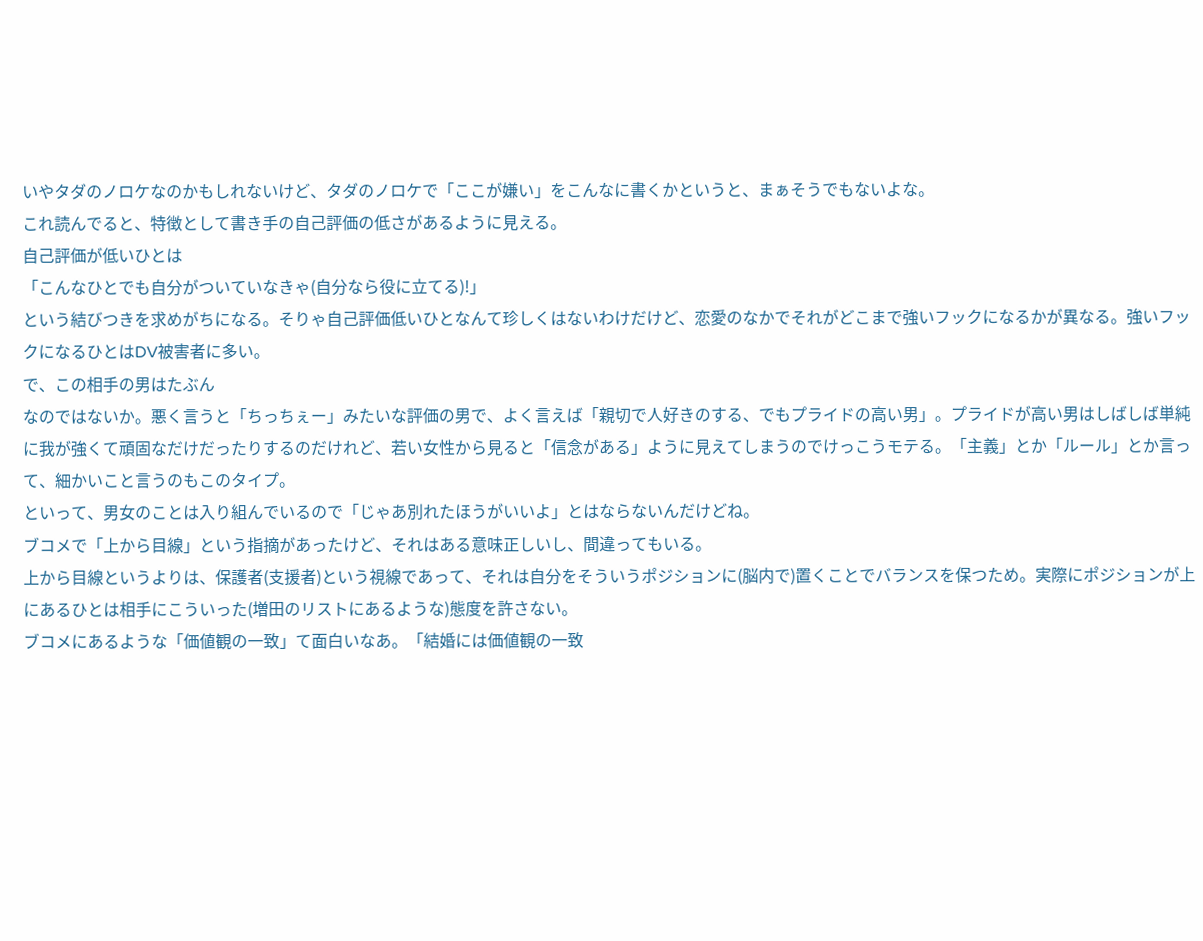いやタダのノロケなのかもしれないけど、タダのノロケで「ここが嫌い」をこんなに書くかというと、まぁそうでもないよな。
これ読んでると、特徴として書き手の自己評価の低さがあるように見える。
自己評価が低いひとは
「こんなひとでも自分がついていなきゃ(自分なら役に立てる)!」
という結びつきを求めがちになる。そりゃ自己評価低いひとなんて珍しくはないわけだけど、恋愛のなかでそれがどこまで強いフックになるかが異なる。強いフックになるひとはDV被害者に多い。
で、この相手の男はたぶん
なのではないか。悪く言うと「ちっちぇー」みたいな評価の男で、よく言えば「親切で人好きのする、でもプライドの高い男」。プライドが高い男はしばしば単純に我が強くて頑固なだけだったりするのだけれど、若い女性から見ると「信念がある」ように見えてしまうのでけっこうモテる。「主義」とか「ルール」とか言って、細かいこと言うのもこのタイプ。
といって、男女のことは入り組んでいるので「じゃあ別れたほうがいいよ」とはならないんだけどね。
ブコメで「上から目線」という指摘があったけど、それはある意味正しいし、間違ってもいる。
上から目線というよりは、保護者(支援者)という視線であって、それは自分をそういうポジションに(脳内で)置くことでバランスを保つため。実際にポジションが上にあるひとは相手にこういった(増田のリストにあるような)態度を許さない。
ブコメにあるような「価値観の一致」て面白いなあ。「結婚には価値観の一致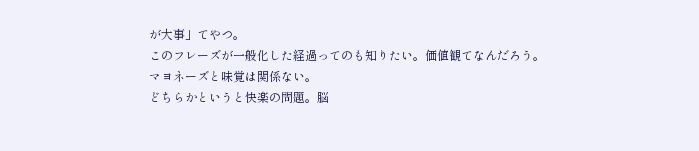が大事」てやつ。
このフレーズが一般化した経過ってのも知りたい。価値観てなんだろう。
マヨネーズと味覚は関係ない。
どちらかというと快楽の問題。脳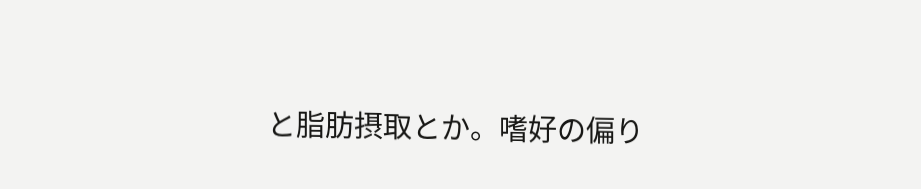と脂肪摂取とか。嗜好の偏り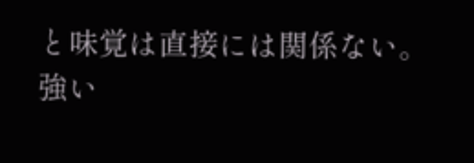と味覚は直接には関係ない。
強い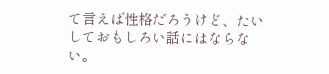て言えば性格だろうけど、たいしておもしろい話にはならない。